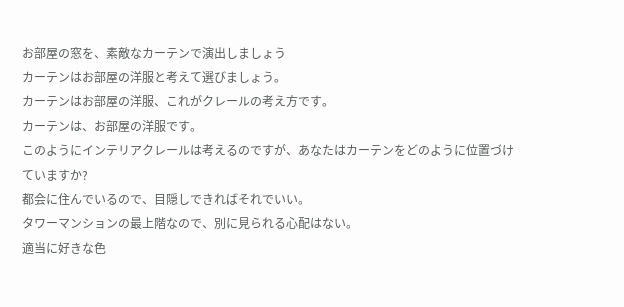お部屋の窓を、素敵なカーテンで演出しましょう
カーテンはお部屋の洋服と考えて選びましょう。
カーテンはお部屋の洋服、これがクレールの考え方です。
カーテンは、お部屋の洋服です。
このようにインテリアクレールは考えるのですが、あなたはカーテンをどのように位置づけていますか?
都会に住んでいるので、目隠しできればそれでいい。
タワーマンションの最上階なので、別に見られる心配はない。
適当に好きな色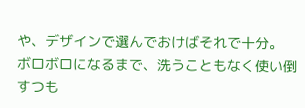や、デザインで選んでおけばそれで十分。
ボロボロになるまで、洗うこともなく使い倒すつも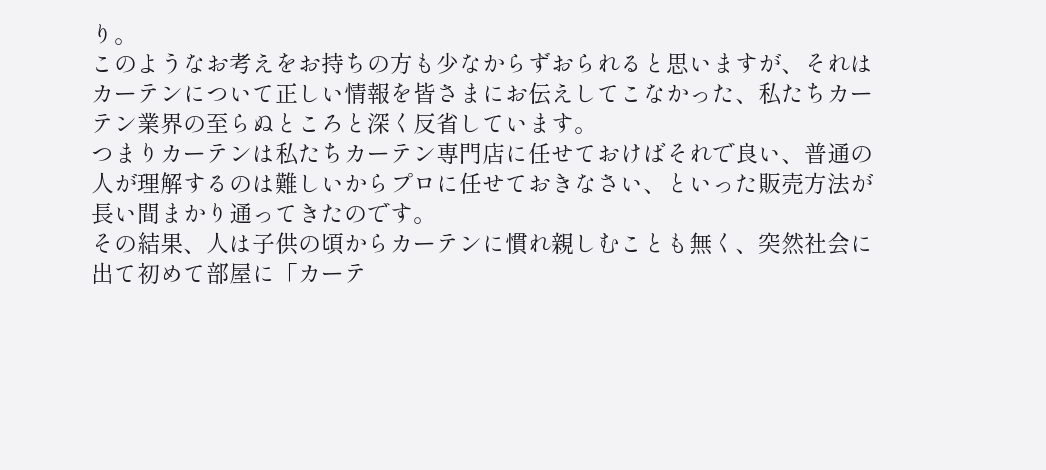り。
このようなお考えをお持ちの方も少なからずおられると思いますが、それはカーテンについて正しい情報を皆さまにお伝えしてこなかった、私たちカーテン業界の至らぬところと深く反省しています。
つまりカーテンは私たちカーテン専門店に任せておけばそれで良い、普通の人が理解するのは難しいからプロに任せておきなさい、といった販売方法が長い間まかり通ってきたのです。
その結果、人は子供の頃からカーテンに慣れ親しむことも無く、突然社会に出て初めて部屋に「カーテ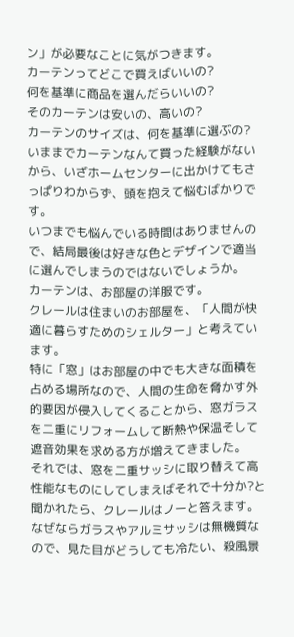ン」が必要なことに気がつきます。
カーテンってどこで買えばいいの?
何を基準に商品を選んだらいいの?
そのカーテンは安いの、高いの?
カーテンのサイズは、何を基準に選ぶの?
いままでカーテンなんて買った経験がないから、いざホームセンターに出かけてもさっぱりわからず、頭を抱えて悩むばかりです。
いつまでも悩んでいる時間はありませんので、結局最後は好きな色とデザインで適当に選んでしまうのではないでしょうか。
カーテンは、お部屋の洋服です。
クレールは住まいのお部屋を、「人間が快適に暮らすためのシェルター」と考えています。
特に「窓」はお部屋の中でも大きな面積を占める場所なので、人間の生命を脅かす外的要因が侵入してくることから、窓ガラスを二重にリフォームして断熱や保温そして遮音効果を求める方が増えてきました。
それでは、窓を二重サッシに取り替えて高性能なものにしてしまえばそれで十分か?と聞かれたら、クレールはノーと答えます。
なぜならガラスやアルミサッシは無機質なので、見た目がどうしても冷たい、殺風景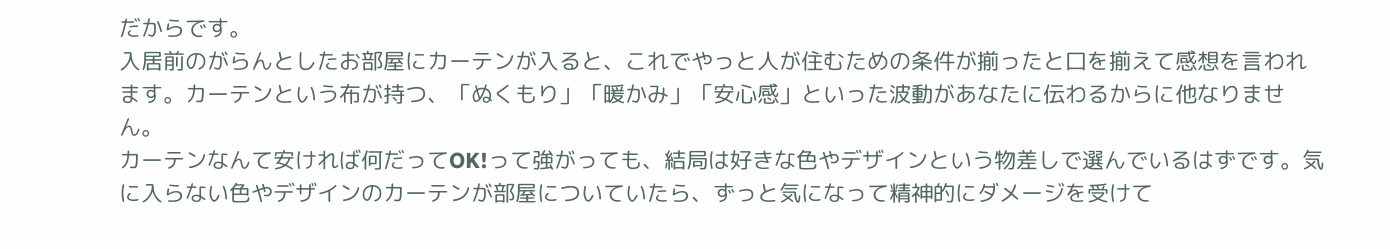だからです。
入居前のがらんとしたお部屋にカーテンが入ると、これでやっと人が住むための条件が揃ったと口を揃えて感想を言われます。カーテンという布が持つ、「ぬくもり」「暖かみ」「安心感」といった波動があなたに伝わるからに他なりません。
カーテンなんて安ければ何だってOK!って強がっても、結局は好きな色やデザインという物差しで選んでいるはずです。気に入らない色やデザインのカーテンが部屋についていたら、ずっと気になって精神的にダメージを受けて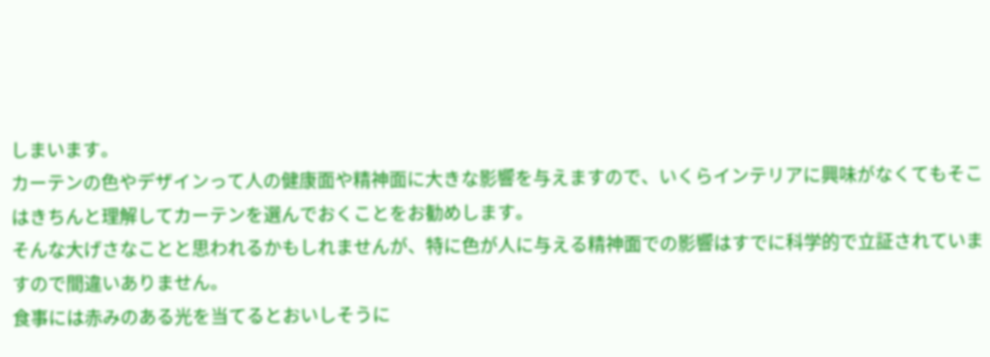しまいます。
カーテンの色やデザインって人の健康面や精神面に大きな影響を与えますので、いくらインテリアに興味がなくてもそこはきちんと理解してカーテンを選んでおくことをお勧めします。
そんな大げさなことと思われるかもしれませんが、特に色が人に与える精神面での影響はすでに科学的で立証されていますので間違いありません。
食事には赤みのある光を当てるとおいしそうに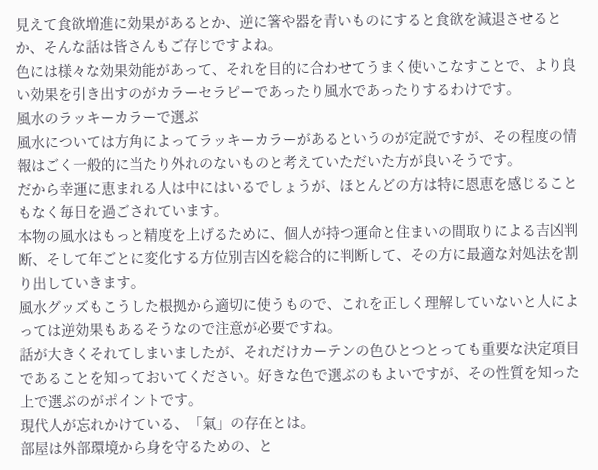見えて食欲増進に効果があるとか、逆に箸や器を青いものにすると食欲を減退させるとか、そんな話は皆さんもご存じですよね。
色には様々な効果効能があって、それを目的に合わせてうまく使いこなすことで、より良い効果を引き出すのがカラーセラピーであったり風水であったりするわけです。
風水のラッキーカラーで選ぶ
風水については方角によってラッキーカラーがあるというのが定説ですが、その程度の情報はごく一般的に当たり外れのないものと考えていただいた方が良いそうです。
だから幸運に恵まれる人は中にはいるでしょうが、ほとんどの方は特に恩恵を感じることもなく毎日を過ごされています。
本物の風水はもっと精度を上げるために、個人が持つ運命と住まいの間取りによる吉凶判断、そして年ごとに変化する方位別吉凶を総合的に判断して、その方に最適な対処法を割り出していきます。
風水グッズもこうした根拠から適切に使うもので、これを正しく理解していないと人によっては逆効果もあるそうなので注意が必要ですね。
話が大きくそれてしまいましたが、それだけカーテンの色ひとつとっても重要な決定項目であることを知っておいてください。好きな色で選ぶのもよいですが、その性質を知った上で選ぶのがポイントです。
現代人が忘れかけている、「氣」の存在とは。
部屋は外部環境から身を守るための、と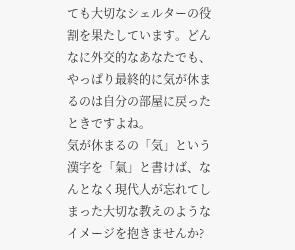ても大切なシェルターの役割を果たしています。どんなに外交的なあなたでも、やっぱり最終的に気が休まるのは自分の部屋に戻ったときですよね。
気が休まるの「気」という漢字を「氣」と書けば、なんとなく現代人が忘れてしまった大切な教えのようなイメージを抱きませんか?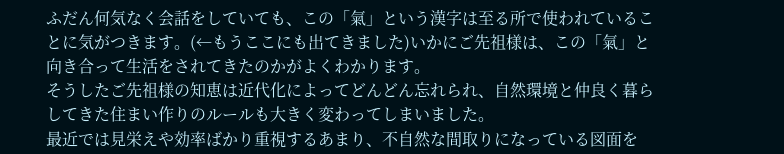ふだん何気なく会話をしていても、この「氣」という漢字は至る所で使われていることに気がつきます。(←もうここにも出てきました)いかにご先祖様は、この「氣」と向き合って生活をされてきたのかがよくわかります。
そうしたご先祖様の知恵は近代化によってどんどん忘れられ、自然環境と仲良く暮らしてきた住まい作りのルールも大きく変わってしまいました。
最近では見栄えや効率ばかり重視するあまり、不自然な間取りになっている図面を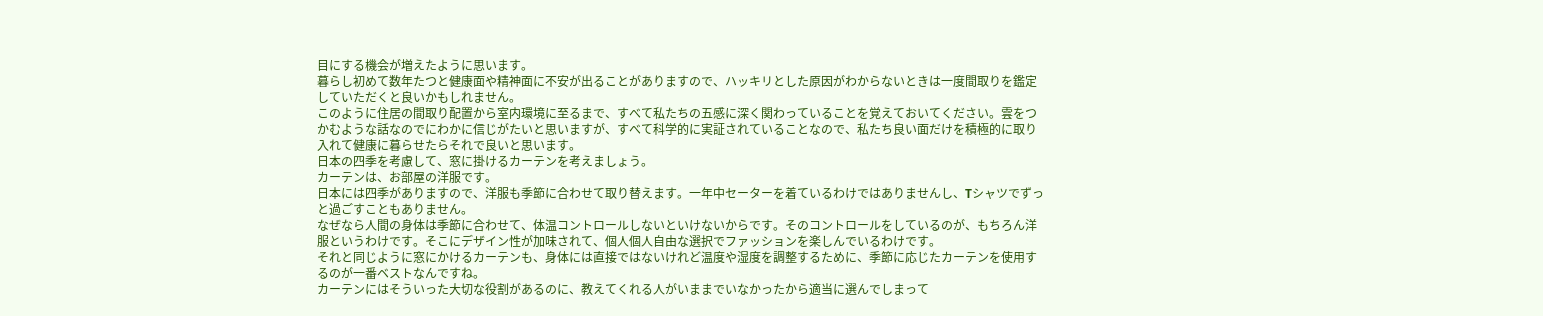目にする機会が増えたように思います。
暮らし初めて数年たつと健康面や精神面に不安が出ることがありますので、ハッキリとした原因がわからないときは一度間取りを鑑定していただくと良いかもしれません。
このように住居の間取り配置から室内環境に至るまで、すべて私たちの五感に深く関わっていることを覚えておいてください。雲をつかむような話なのでにわかに信じがたいと思いますが、すべて科学的に実証されていることなので、私たち良い面だけを積極的に取り入れて健康に暮らせたらそれで良いと思います。
日本の四季を考慮して、窓に掛けるカーテンを考えましょう。
カーテンは、お部屋の洋服です。
日本には四季がありますので、洋服も季節に合わせて取り替えます。一年中セーターを着ているわけではありませんし、Tシャツでずっと過ごすこともありません。
なぜなら人間の身体は季節に合わせて、体温コントロールしないといけないからです。そのコントロールをしているのが、もちろん洋服というわけです。そこにデザイン性が加味されて、個人個人自由な選択でファッションを楽しんでいるわけです。
それと同じように窓にかけるカーテンも、身体には直接ではないけれど温度や湿度を調整するために、季節に応じたカーテンを使用するのが一番ベストなんですね。
カーテンにはそういった大切な役割があるのに、教えてくれる人がいままでいなかったから適当に選んでしまって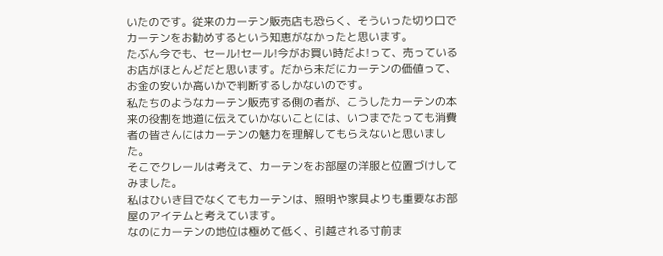いたのです。従来のカーテン販売店も恐らく、そういった切り口でカーテンをお勧めするという知恵がなかったと思います。
たぶん今でも、セール!セール!今がお買い時だよ!って、売っているお店がほとんどだと思います。だから未だにカーテンの価値って、お金の安いか高いかで判断するしかないのです。
私たちのようなカーテン販売する側の者が、こうしたカーテンの本来の役割を地道に伝えていかないことには、いつまでたっても消費者の皆さんにはカーテンの魅力を理解してもらえないと思いました。
そこでクレールは考えて、カーテンをお部屋の洋服と位置づけしてみました。
私はひいき目でなくてもカーテンは、照明や家具よりも重要なお部屋のアイテムと考えています。
なのにカーテンの地位は極めて低く、引越される寸前ま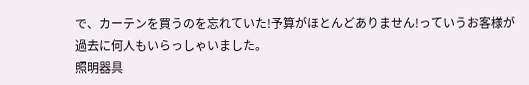で、カーテンを買うのを忘れていた!予算がほとんどありません!っていうお客様が過去に何人もいらっしゃいました。
照明器具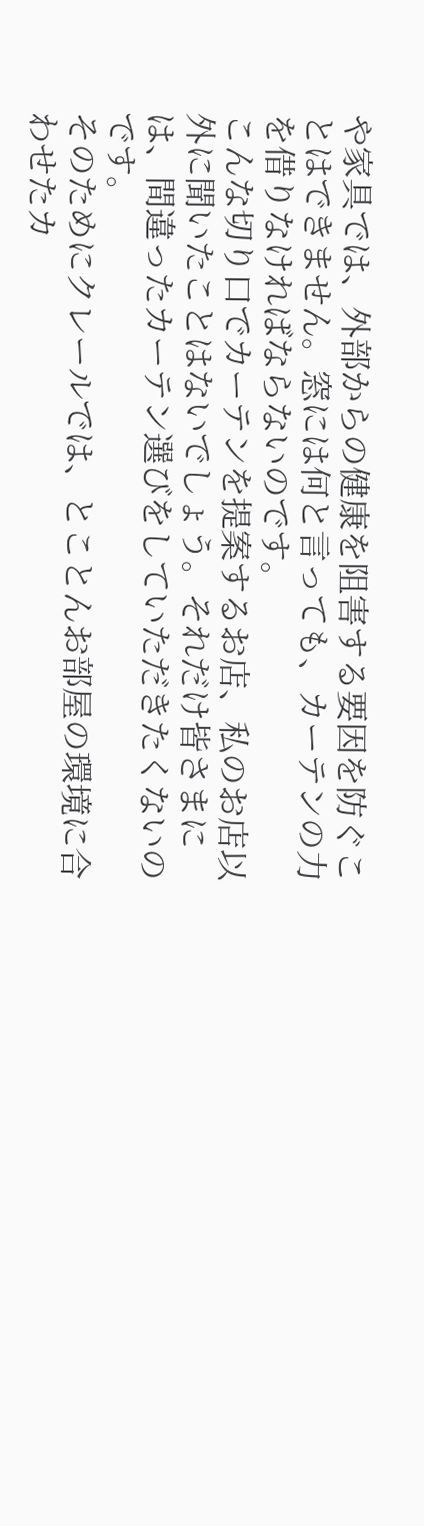や家具では、外部からの健康を阻害する要因を防ぐことはできません。窓には何と言っても、カーテンの力を借りなければならないのです。
こんな切り口でカーテンを提案するお店、私のお店以外に聞いたことはないでしょう。それだけ皆さまには、間違ったカーテン選びをしていただきたくないのです。
そのためにクレールでは、とことんお部屋の環境に合わせたカ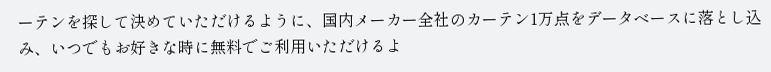ーテンを探して決めていただけるように、国内メーカー全社のカーテン1万点をデータベースに落とし込み、いつでもお好きな時に無料でご利用いただけるよ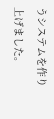うシステムを作り上げました。